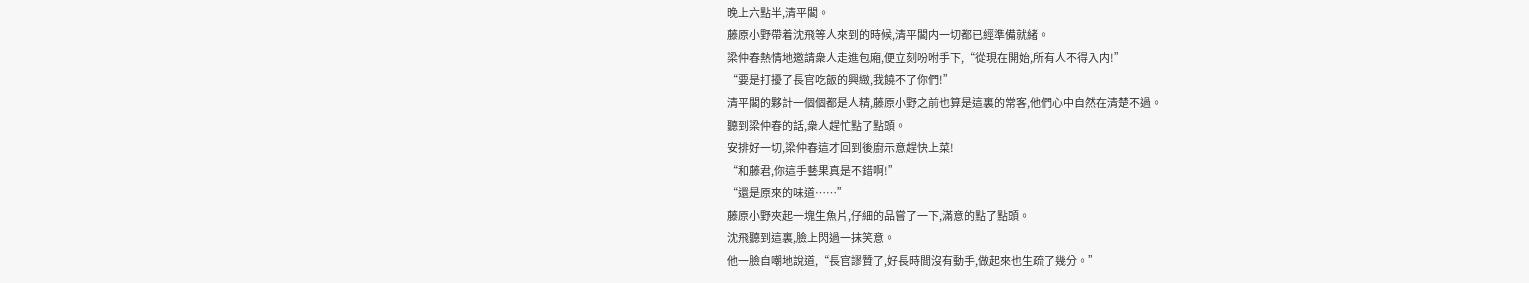晚上六點半,清平閣。
藤原小野帶着沈飛等人來到的時候,清平閣内一切都已經準備就緒。
梁仲春熱情地邀請衆人走進包廂,便立刻吩咐手下,“從現在開始,所有人不得入内!”
“要是打擾了長官吃飯的興緻,我饒不了你們!”
清平閣的夥計一個個都是人精,藤原小野之前也算是這裏的常客,他們心中自然在清楚不過。
聽到梁仲春的話,衆人趕忙點了點頭。
安排好一切,梁仲春這才回到後廚示意趕快上菜!
“和藤君,你這手藝果真是不錯啊!”
“還是原來的味道……”
藤原小野夾起一塊生魚片,仔細的品嘗了一下,滿意的點了點頭。
沈飛聽到這裏,臉上閃過一抹笑意。
他一臉自嘲地說道,“長官謬贊了,好長時間沒有動手,做起來也生疏了幾分。”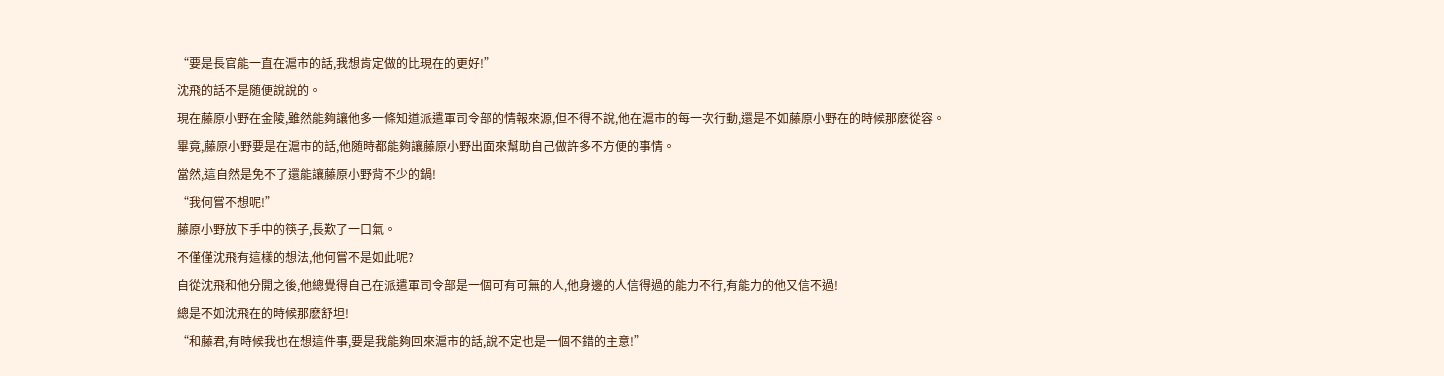“要是長官能一直在滬市的話,我想肯定做的比現在的更好!”
沈飛的話不是随便說說的。
現在藤原小野在金陵,雖然能夠讓他多一條知道派遣軍司令部的情報來源,但不得不說,他在滬市的每一次行動,還是不如藤原小野在的時候那麽從容。
畢竟,藤原小野要是在滬市的話,他随時都能夠讓藤原小野出面來幫助自己做許多不方便的事情。
當然,這自然是免不了還能讓藤原小野背不少的鍋!
“我何嘗不想呢!”
藤原小野放下手中的筷子,長歎了一口氣。
不僅僅沈飛有這樣的想法,他何嘗不是如此呢?
自從沈飛和他分開之後,他總覺得自己在派遣軍司令部是一個可有可無的人,他身邊的人信得過的能力不行,有能力的他又信不過!
總是不如沈飛在的時候那麽舒坦!
“和藤君,有時候我也在想這件事,要是我能夠回來滬市的話,說不定也是一個不錯的主意!”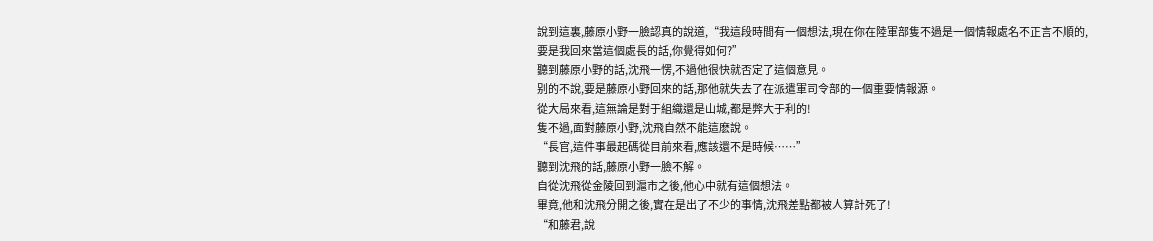說到這裏,藤原小野一臉認真的說道,“我這段時間有一個想法,現在你在陸軍部隻不過是一個情報處名不正言不順的,要是我回來當這個處長的話,你覺得如何?”
聽到藤原小野的話,沈飛一愣,不過他很快就否定了這個意見。
别的不說,要是藤原小野回來的話,那他就失去了在派遣軍司令部的一個重要情報源。
從大局來看,這無論是對于組織還是山城,都是弊大于利的!
隻不過,面對藤原小野,沈飛自然不能這麽說。
“長官,這件事最起碼從目前來看,應該還不是時候……”
聽到沈飛的話,藤原小野一臉不解。
自從沈飛從金陵回到滬市之後,他心中就有這個想法。
畢竟,他和沈飛分開之後,實在是出了不少的事情,沈飛差點都被人算計死了!
“和藤君,說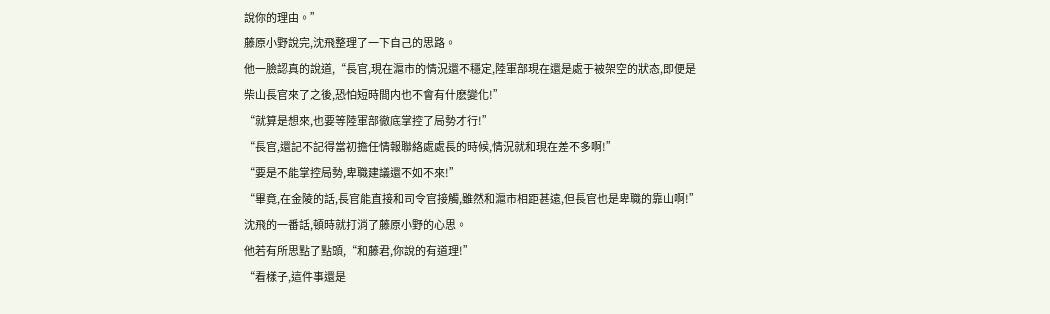說你的理由。”
藤原小野說完,沈飛整理了一下自己的思路。
他一臉認真的說道,“長官,現在滬市的情況還不穩定,陸軍部現在還是處于被架空的狀态,即便是柴山長官來了之後,恐怕短時間内也不會有什麽變化!”
“就算是想來,也要等陸軍部徹底掌控了局勢才行!”
“長官,還記不記得當初擔任情報聯絡處處長的時候,情況就和現在差不多啊!”
“要是不能掌控局勢,卑職建議還不如不來!”
“畢竟,在金陵的話,長官能直接和司令官接觸,雖然和滬市相距甚遠,但長官也是卑職的靠山啊!”
沈飛的一番話,頓時就打消了藤原小野的心思。
他若有所思點了點頭,“和藤君,你說的有道理!”
“看樣子,這件事還是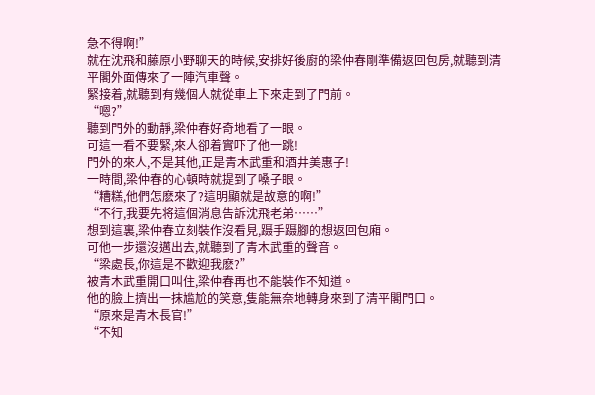急不得啊!”
就在沈飛和藤原小野聊天的時候,安排好後廚的梁仲春剛準備返回包房,就聽到清平閣外面傳來了一陣汽車聲。
緊接着,就聽到有幾個人就從車上下來走到了門前。
“嗯?”
聽到門外的動靜,梁仲春好奇地看了一眼。
可這一看不要緊,來人卻着實吓了他一跳!
門外的來人,不是其他,正是青木武重和酒井美惠子!
一時間,梁仲春的心頓時就提到了嗓子眼。
“糟糕,他們怎麽來了?這明顯就是故意的啊!”
“不行,我要先将這個消息告訴沈飛老弟……”
想到這裏,梁仲春立刻裝作沒看見,蹑手蹑腳的想返回包廂。
可他一步還沒邁出去,就聽到了青木武重的聲音。
“梁處長,你這是不歡迎我麽?”
被青木武重開口叫住,梁仲春再也不能裝作不知道。
他的臉上擠出一抹尴尬的笑意,隻能無奈地轉身來到了清平閣門口。
“原來是青木長官!”
“不知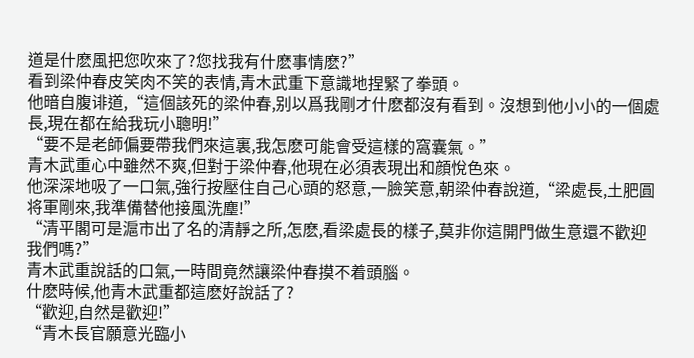道是什麽風把您吹來了?您找我有什麽事情麽?”
看到梁仲春皮笑肉不笑的表情,青木武重下意識地捏緊了拳頭。
他暗自腹诽道,“這個該死的梁仲春,别以爲我剛才什麽都沒有看到。沒想到他小小的一個處長,現在都在給我玩小聰明!”
“要不是老師偏要帶我們來這裏,我怎麽可能會受這樣的窩囊氣。”
青木武重心中雖然不爽,但對于梁仲春,他現在必須表現出和顔悅色來。
他深深地吸了一口氣,強行按壓住自己心頭的怒意,一臉笑意,朝梁仲春說道,“梁處長,土肥圓将軍剛來,我準備替他接風洗塵!”
“清平閣可是滬市出了名的清靜之所,怎麽,看梁處長的樣子,莫非你這開門做生意還不歡迎我們嗎?”
青木武重說話的口氣,一時間竟然讓梁仲春摸不着頭腦。
什麽時候,他青木武重都這麽好說話了?
“歡迎,自然是歡迎!”
“青木長官願意光臨小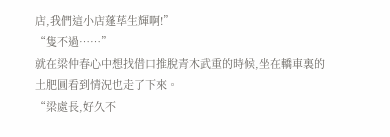店,我們這小店蓬荜生輝啊!”
“隻不過……”
就在梁仲春心中想找借口推脫青木武重的時候,坐在轎車裏的土肥圓看到情況也走了下來。
“梁處長,好久不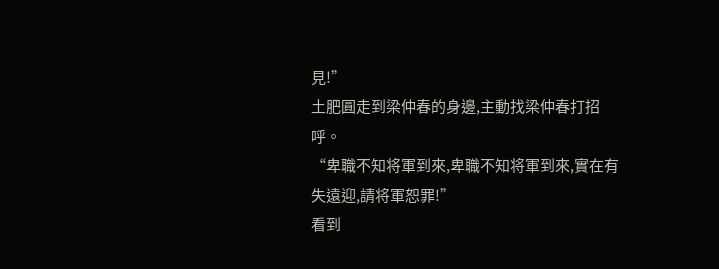見!”
土肥圓走到梁仲春的身邊,主動找梁仲春打招呼。
“卑職不知将軍到來,卑職不知将軍到來,實在有失遠迎,請将軍恕罪!”
看到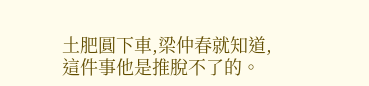土肥圓下車,梁仲春就知道,這件事他是推脫不了的。